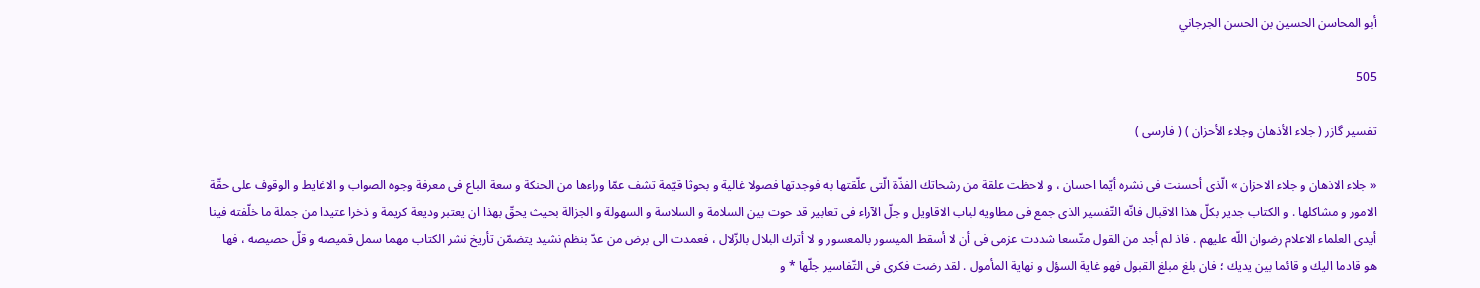أبو المحاسن الحسين بن الحسن الجرجاني

505

تفسير گازر ( جلاء الأذهان وجلاء الأحزان ) ( فارسى )

« جلاء الاذهان و جلاء الاحزان » الّذى أحسنت فى نشره أيّما احسان ، و لاحظت علقة من رشحاتك الفذّة الّتى علّقتها به فوجدتها فصولا غالية و بحوثا قيّمة تشف عمّا وراءها من الحنكة و سعة الباع فى معرفة وجوه الصواب و الاغايط و الوقوف على حقّة الامور و مشاكلها . و الكتاب جدير بكلّ هذا الاقبال فانّه التّفسير الذى جمع فى مطاويه لباب الاقاويل و جلّ الآراء فى تعابير قد حوت بين السلامة و السلاسة و السهولة و الجزالة بحيث يحقّ بهذا ان يعتبر وديعة كريمة و ذخرا عتيدا من جملة ما خلّفته فينا أيدى العلماء الاعلام رضوان اللّه عليهم . فاذ لم أجد من القول متّسعا شددت عزمى فى أن لا أسقط الميسور بالمعسور و لا أترك البلال بالزّلال ، فعمدت الى برض من عدّ بنظم نشيد يتضمّن تأريخ نشر الكتاب مهما سمل قميصه و قلّ حصيصه ، فها هو قادما اليك و قائما بين يديك ؛ فان بلغ مبلغ القبول فهو غاية السؤل و نهاية المأمول . لقد رضت فكرى فى التّفاسير جلّها * و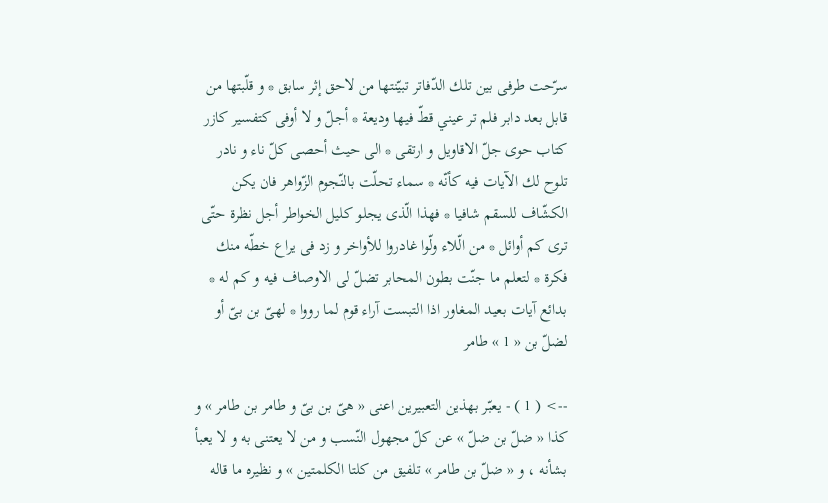سرّحت طرفى بين تلك الدّفاتر تبيّنتها من لاحق إثر سابق * و قلّبتها من قابل بعد دابر فلم تر عيني قطّ فيها وديعة * أجلّ و لا أوفى كتفسير كازر كتاب حوى جلّ الاقاويل و ارتقى * الى حيث أحصى كلّ ناء و نادر تلوح لك الآيات فيه كأنّه * سماء تحلّت بالنّجوم الزّواهر فان يكن الكشّاف للسقم شافيا * فهذا الّذى يجلو كليل الخواطر أجل نظرة حتّى ترى كم أوائل * من الّلاء ولّوا غادروا للأواخر و زد فى يراع خطّه منك فكرة * لتعلم ما جنّت بطون المحابر تضلّ لى الاوصاف فيه و كم له * بدائع آيات بعيد المغاور اذا التبست آراء قوم لما رووا * لهىّ بن بىّ أو لضلّ بن « 1 » طامر

--> ( 1 ) - يعبّر بهذين التعبيرين اعنى « هىّ بن بىّ و طامر بن طامر » و كذا « ضلّ بن ضلّ » عن كلّ مجهول النّسب و من لا يعتنى به و لا يعبأ بشأنه ، و « ضلّ بن طامر » تلفيق من كلتا الكلمتين » و نظيره ما قاله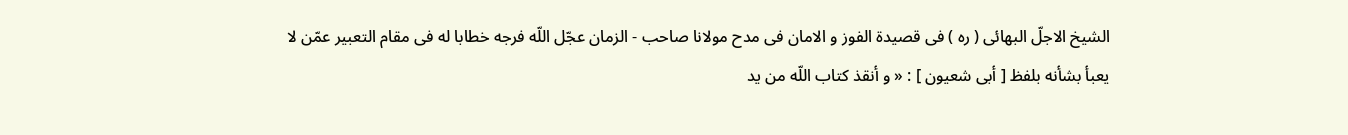الشيخ الاجلّ البهائى ( ره ) فى قصيدة الفوز و الامان فى مدح مولانا صاحب - الزمان عجّل اللّه فرجه خطابا له فى مقام التعبير عمّن لا يعبأ بشأنه بلفظ [ أبى شعيون ] : « و أنقذ كتاب اللّه من يد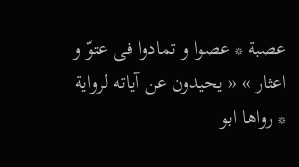عصبة * عصوا و تمادوا فى عتوّ و اعثار » « يحيدون عن آياته لرواية * رواها ابو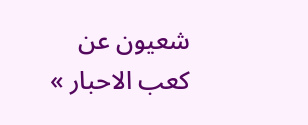شعيون عن كعب الاحبار »